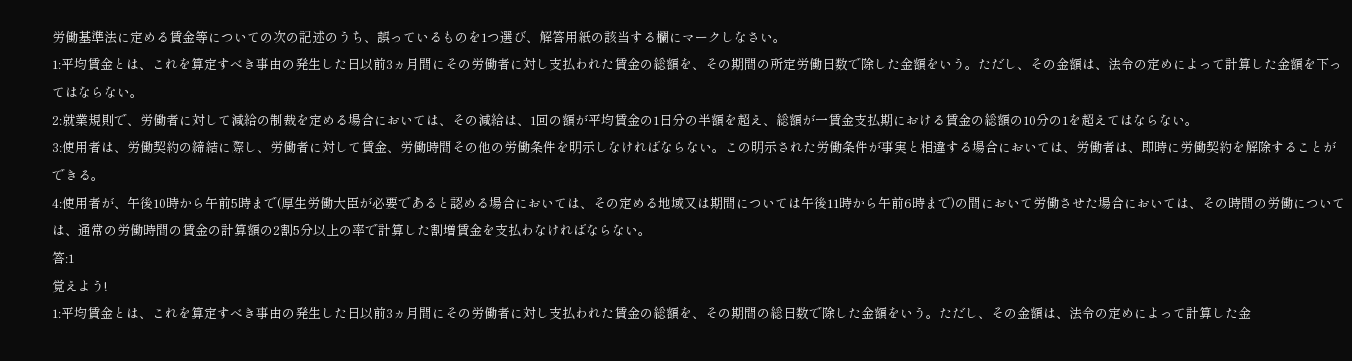労働基準法に定める賃金等についての次の記述のうち、誤っているものを1つ選び、解答用紙の該当する欄にマークしなさい。
1:平均賃金とは、これを算定すべき事由の発生した日以前3ヵ月間にその労働者に対し支払われた賃金の総額を、その期間の所定労働日数で除した金額をいう。ただし、その金額は、法令の定めによって計算した金額を下ってはならない。
2:就業規則で、労働者に対して減給の制裁を定める場合においては、その減給は、1回の額が平均賃金の1日分の半額を超え、総額が一賃金支払期における賃金の総額の10分の1を超えてはならない。
3:使用者は、労働契約の締結に際し、労働者に対して賃金、労働時間その他の労働条件を明示しなければならない。この明示された労働条件が事実と相違する場合においては、労働者は、即時に労働契約を解除することができる。
4:使用者が、午後10時から午前5時まで(厚生労働大臣が必要であると認める場合においては、その定める地域又は期間については午後11時から午前6時まで)の間において労働させた場合においては、その時間の労働については、通常の労働時間の賃金の計算額の2割5分以上の率で計算した割増賃金を支払わなければならない。
答:1
覚えよう!
1:平均賃金とは、これを算定すべき事由の発生した日以前3ヵ月間にその労働者に対し支払われた賃金の総額を、その期間の総日数で除した金額をいう。ただし、その金額は、法令の定めによって計算した金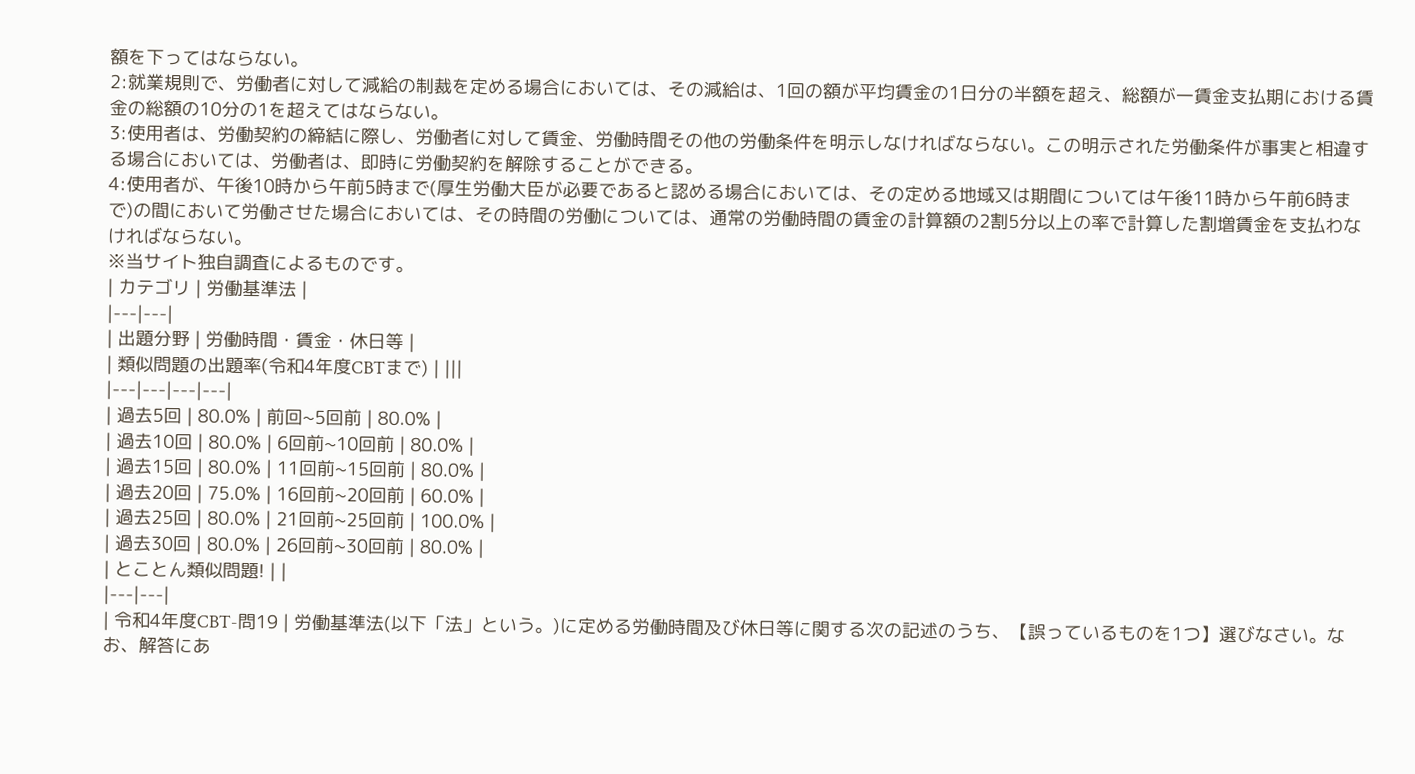額を下ってはならない。
2:就業規則で、労働者に対して減給の制裁を定める場合においては、その減給は、1回の額が平均賃金の1日分の半額を超え、総額が一賃金支払期における賃金の総額の10分の1を超えてはならない。
3:使用者は、労働契約の締結に際し、労働者に対して賃金、労働時間その他の労働条件を明示しなければならない。この明示された労働条件が事実と相違する場合においては、労働者は、即時に労働契約を解除することができる。
4:使用者が、午後10時から午前5時まで(厚生労働大臣が必要であると認める場合においては、その定める地域又は期間については午後11時から午前6時まで)の間において労働させた場合においては、その時間の労働については、通常の労働時間の賃金の計算額の2割5分以上の率で計算した割増賃金を支払わなければならない。
※当サイト独自調査によるものです。
| カテゴリ | 労働基準法 |
|---|---|
| 出題分野 | 労働時間・賃金・休日等 |
| 類似問題の出題率(令和4年度CBTまで) | |||
|---|---|---|---|
| 過去5回 | 80.0% | 前回~5回前 | 80.0% |
| 過去10回 | 80.0% | 6回前~10回前 | 80.0% |
| 過去15回 | 80.0% | 11回前~15回前 | 80.0% |
| 過去20回 | 75.0% | 16回前~20回前 | 60.0% |
| 過去25回 | 80.0% | 21回前~25回前 | 100.0% |
| 過去30回 | 80.0% | 26回前~30回前 | 80.0% |
| とことん類似問題! | |
|---|---|
| 令和4年度CBT-問19 | 労働基準法(以下「法」という。)に定める労働時間及び休日等に関する次の記述のうち、【誤っているものを1つ】選びなさい。なお、解答にあ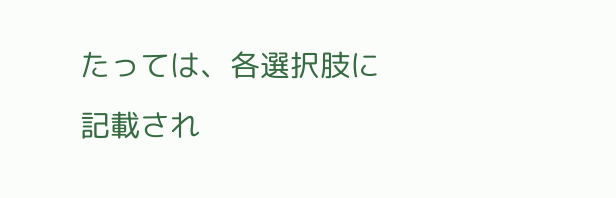たっては、各選択肢に記載され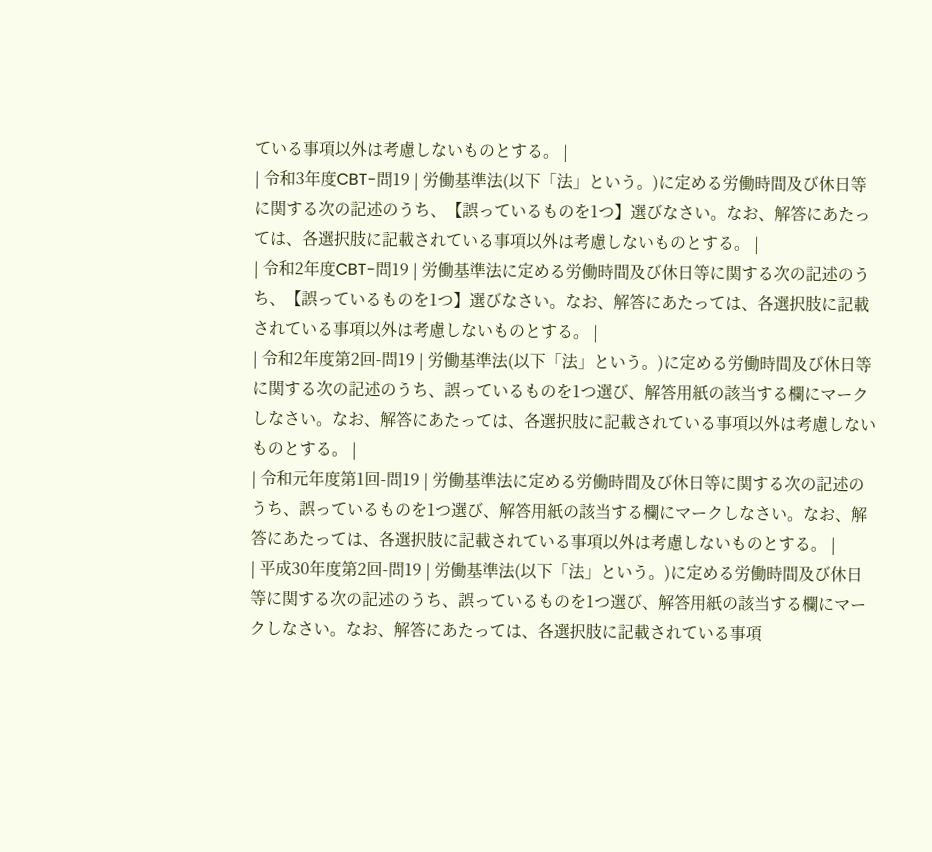ている事項以外は考慮しないものとする。 |
| 令和3年度CBT-問19 | 労働基準法(以下「法」という。)に定める労働時間及び休日等に関する次の記述のうち、【誤っているものを1つ】選びなさい。なお、解答にあたっては、各選択肢に記載されている事項以外は考慮しないものとする。 |
| 令和2年度CBT-問19 | 労働基準法に定める労働時間及び休日等に関する次の記述のうち、【誤っているものを1つ】選びなさい。なお、解答にあたっては、各選択肢に記載されている事項以外は考慮しないものとする。 |
| 令和2年度第2回-問19 | 労働基準法(以下「法」という。)に定める労働時間及び休日等に関する次の記述のうち、誤っているものを1つ選び、解答用紙の該当する欄にマークしなさい。なお、解答にあたっては、各選択肢に記載されている事項以外は考慮しないものとする。 |
| 令和元年度第1回-問19 | 労働基準法に定める労働時間及び休日等に関する次の記述のうち、誤っているものを1つ選び、解答用紙の該当する欄にマークしなさい。なお、解答にあたっては、各選択肢に記載されている事項以外は考慮しないものとする。 |
| 平成30年度第2回-問19 | 労働基準法(以下「法」という。)に定める労働時間及び休日等に関する次の記述のうち、誤っているものを1つ選び、解答用紙の該当する欄にマークしなさい。なお、解答にあたっては、各選択肢に記載されている事項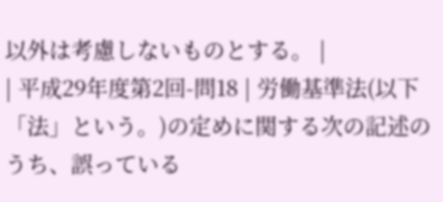以外は考慮しないものとする。 |
| 平成29年度第2回-問18 | 労働基準法(以下「法」という。)の定めに関する次の記述のうち、誤っている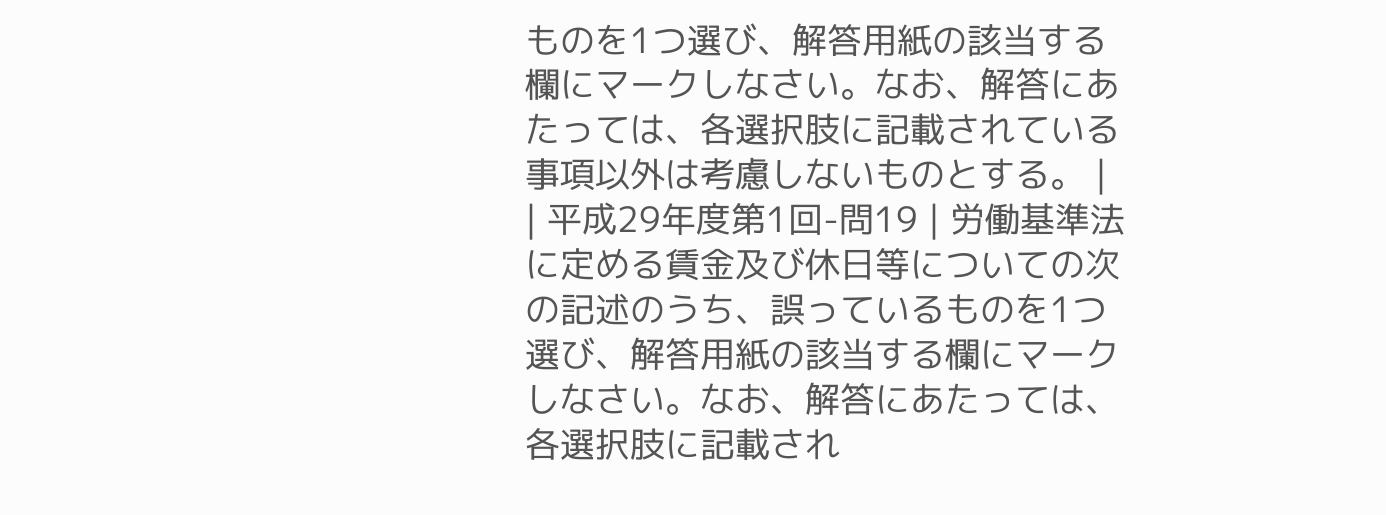ものを1つ選び、解答用紙の該当する欄にマークしなさい。なお、解答にあたっては、各選択肢に記載されている事項以外は考慮しないものとする。 |
| 平成29年度第1回-問19 | 労働基準法に定める賃金及び休日等についての次の記述のうち、誤っているものを1つ選び、解答用紙の該当する欄にマークしなさい。なお、解答にあたっては、各選択肢に記載され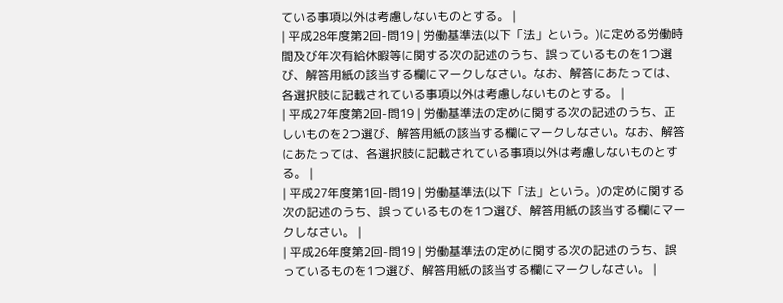ている事項以外は考慮しないものとする。 |
| 平成28年度第2回-問19 | 労働基準法(以下「法」という。)に定める労働時間及び年次有給休暇等に関する次の記述のうち、誤っているものを1つ選び、解答用紙の該当する欄にマークしなさい。なお、解答にあたっては、各選択肢に記載されている事項以外は考慮しないものとする。 |
| 平成27年度第2回-問19 | 労働基準法の定めに関する次の記述のうち、正しいものを2つ選び、解答用紙の該当する欄にマークしなさい。なお、解答にあたっては、各選択肢に記載されている事項以外は考慮しないものとする。 |
| 平成27年度第1回-問19 | 労働基準法(以下「法」という。)の定めに関する次の記述のうち、誤っているものを1つ選び、解答用紙の該当する欄にマークしなさい。 |
| 平成26年度第2回-問19 | 労働基準法の定めに関する次の記述のうち、誤っているものを1つ選び、解答用紙の該当する欄にマークしなさい。 |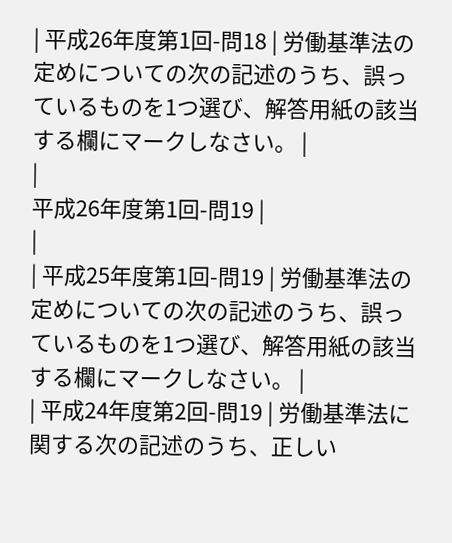| 平成26年度第1回-問18 | 労働基準法の定めについての次の記述のうち、誤っているものを1つ選び、解答用紙の該当する欄にマークしなさい。 |
|
平成26年度第1回-問19 |
|
| 平成25年度第1回-問19 | 労働基準法の定めについての次の記述のうち、誤っているものを1つ選び、解答用紙の該当する欄にマークしなさい。 |
| 平成24年度第2回-問19 | 労働基準法に関する次の記述のうち、正しい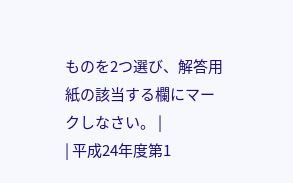ものを2つ選び、解答用紙の該当する欄にマークしなさい。 |
| 平成24年度第1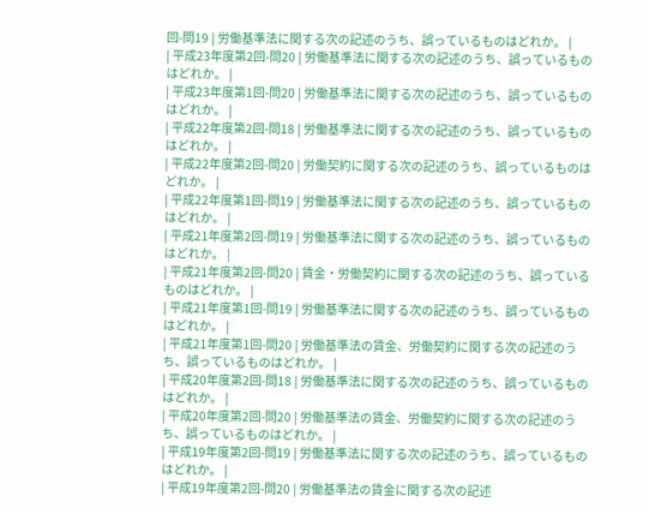回-問19 | 労働基準法に関する次の記述のうち、誤っているものはどれか。 |
| 平成23年度第2回-問20 | 労働基準法に関する次の記述のうち、誤っているものはどれか。 |
| 平成23年度第1回-問20 | 労働基準法に関する次の記述のうち、誤っているものはどれか。 |
| 平成22年度第2回-問18 | 労働基準法に関する次の記述のうち、誤っているものはどれか。 |
| 平成22年度第2回-問20 | 労働契約に関する次の記述のうち、誤っているものはどれか。 |
| 平成22年度第1回-問19 | 労働基準法に関する次の記述のうち、誤っているものはどれか。 |
| 平成21年度第2回-問19 | 労働基準法に関する次の記述のうち、誤っているものはどれか。 |
| 平成21年度第2回-問20 | 賃金・労働契約に関する次の記述のうち、誤っているものはどれか。 |
| 平成21年度第1回-問19 | 労働基準法に関する次の記述のうち、誤っているものはどれか。 |
| 平成21年度第1回-問20 | 労働基準法の賃金、労働契約に関する次の記述のうち、誤っているものはどれか。 |
| 平成20年度第2回-問18 | 労働基準法に関する次の記述のうち、誤っているものはどれか。 |
| 平成20年度第2回-問20 | 労働基準法の賃金、労働契約に関する次の記述のうち、誤っているものはどれか。 |
| 平成19年度第2回-問19 | 労働基準法に関する次の記述のうち、誤っているものはどれか。 |
| 平成19年度第2回-問20 | 労働基準法の賃金に関する次の記述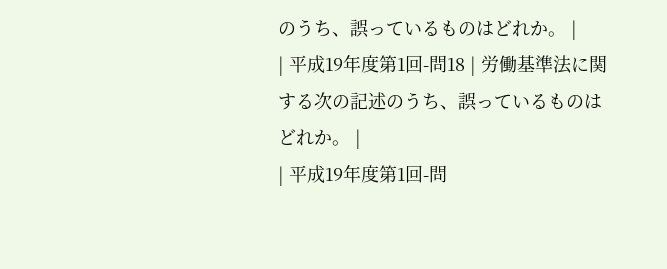のうち、誤っているものはどれか。 |
| 平成19年度第1回-問18 | 労働基準法に関する次の記述のうち、誤っているものはどれか。 |
| 平成19年度第1回-問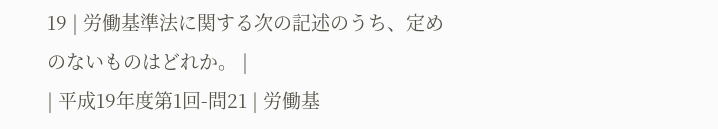19 | 労働基準法に関する次の記述のうち、定めのないものはどれか。 |
| 平成19年度第1回-問21 | 労働基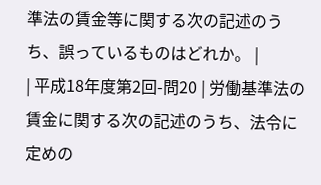準法の賃金等に関する次の記述のうち、誤っているものはどれか。 |
| 平成18年度第2回-問20 | 労働基準法の賃金に関する次の記述のうち、法令に定めの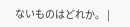ないものはどれか。 |